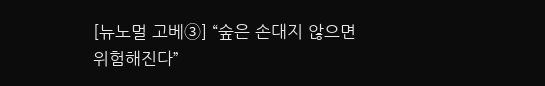[뉴노멀 고베③] “숲은 손대지 않으면 위험해진다”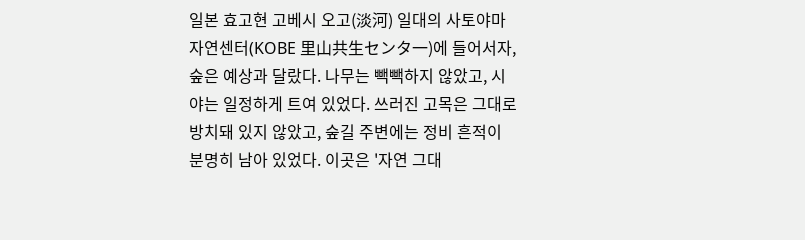일본 효고현 고베시 오고(淡河) 일대의 사토야마 자연센터(KOBE 里山共生センタ一)에 들어서자, 숲은 예상과 달랐다. 나무는 빽빽하지 않았고, 시야는 일정하게 트여 있었다. 쓰러진 고목은 그대로 방치돼 있지 않았고, 숲길 주변에는 정비 흔적이 분명히 남아 있었다. 이곳은 '자연 그대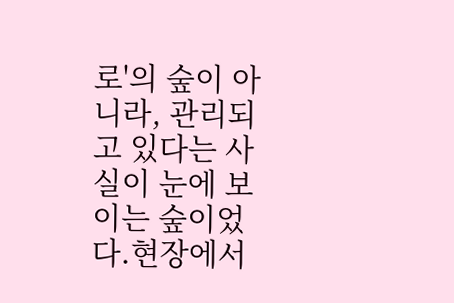로'의 숲이 아니라, 관리되고 있다는 사실이 눈에 보이는 숲이었다.현장에서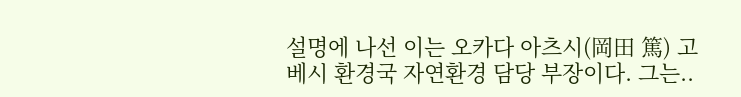설명에 나선 이는 오카다 아츠시(岡田 篤) 고베시 환경국 자연환경 담당 부장이다. 그는..